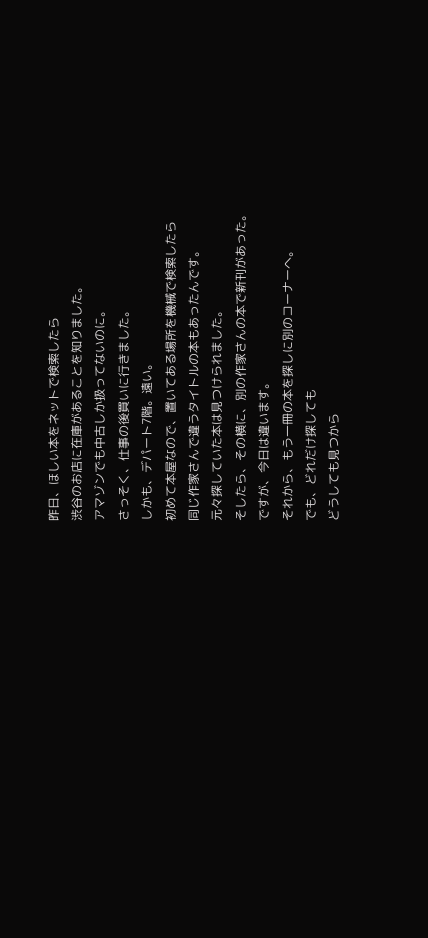昨日、ほしい本をネットで検索したら
渋谷のお店に在庫があることを知りました。
アマゾンでも中古しか扱ってないのに。
さっそく、仕事の後買いに行きました。
しかも、デパート7階。遠い。
初めて本屋なので、置いてある場所を機械で検索したら
同じ作家さんで違うタイトルの本もあったんです。
元々探していた本は見つけられました。
そしたら、その横に、別の作家さんの本で新刊があった。
ですが、今日は違います。
それから、もう一冊の本を探しに別のコーナーへ。
でも、どれだけ探しても
どうしても見つから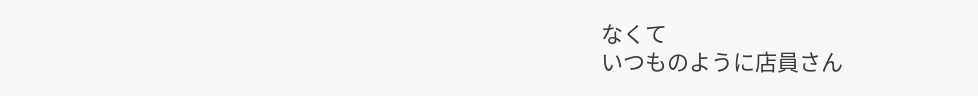なくて
いつものように店員さん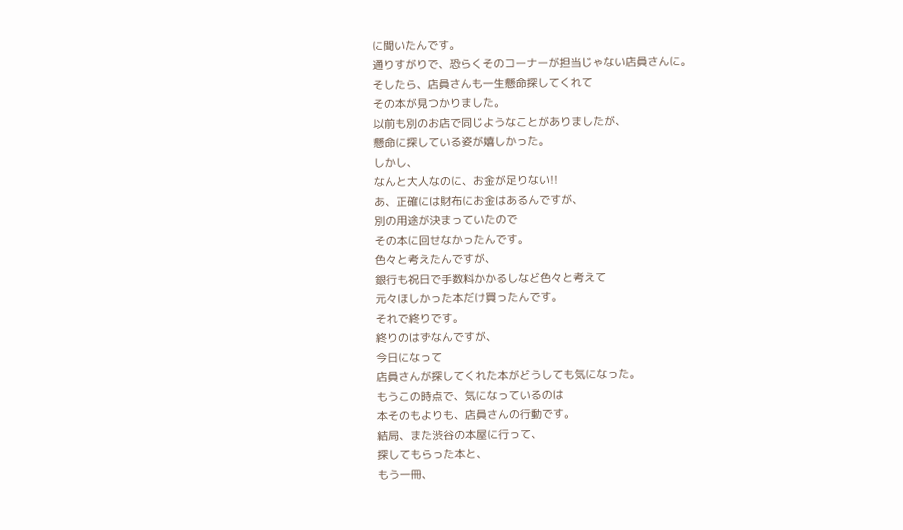に聞いたんです。
通りすがりで、恐らくそのコーナーが担当じゃない店員さんに。
そしたら、店員さんも一生懸命探してくれて
その本が見つかりました。
以前も別のお店で同じようなことがありましたが、
懸命に探している姿が嬉しかった。
しかし、
なんと大人なのに、お金が足りない!!
あ、正確には財布にお金はあるんですが、
別の用途が決まっていたので
その本に回せなかったんです。
色々と考えたんですが、
銀行も祝日で手数料かかるしなど色々と考えて
元々ほしかった本だけ買ったんです。
それで終りです。
終りのはずなんですが、
今日になって
店員さんが探してくれた本がどうしても気になった。
もうこの時点で、気になっているのは
本そのもよりも、店員さんの行動です。
結局、また渋谷の本屋に行って、
探してもらった本と、
もう一冊、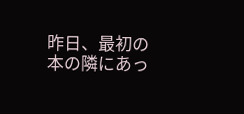昨日、最初の本の隣にあっ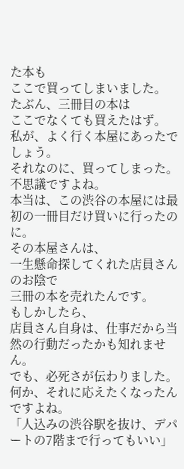た本も
ここで買ってしまいました。
たぶん、三冊目の本は
ここでなくても買えたはず。
私が、よく行く本屋にあったでしょう。
それなのに、買ってしまった。
不思議ですよね。
本当は、この渋谷の本屋には最初の一冊目だけ買いに行ったのに。
その本屋さんは、
一生懸命探してくれた店員さんのお陰で
三冊の本を売れたんです。
もしかしたら、
店員さん自身は、仕事だから当然の行動だったかも知れません。
でも、必死さが伝わりました。
何か、それに応えたくなったんですよね。
「人込みの渋谷駅を抜け、デパートの7階まで行ってもいい」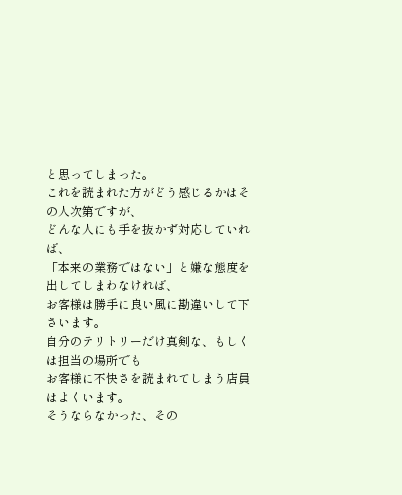と思ってしまった。
これを読まれた方がどう感じるかはその人次第ですが、
どんな人にも手を抜かず対応していれば、
「本来の業務ではない」と嫌な態度を出してしまわなければ、
お客様は勝手に良い風に勘違いして下さいます。
自分のテリトリーだけ真剣な、もしくは担当の場所でも
お客様に不快さを読まれてしまう店員はよくいます。
そうならなかった、その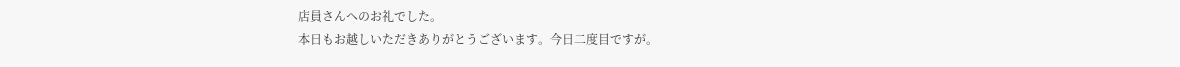店員さんへのお礼でした。
本日もお越しいただきありがとうございます。今日二度目ですが。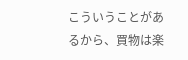こういうことがあるから、買物は楽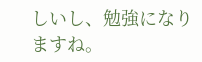しいし、勉強になりますね。